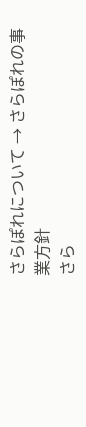さらぽれについて → さらぽれの事業方針
さら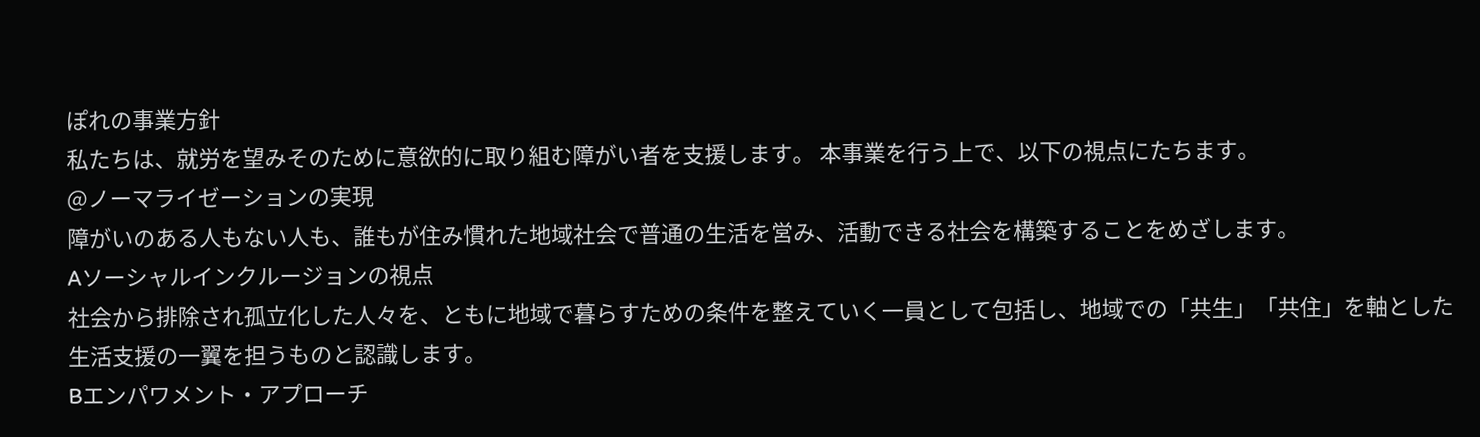ぽれの事業方針
私たちは、就労を望みそのために意欲的に取り組む障がい者を支援します。 本事業を行う上で、以下の視点にたちます。
@ノーマライゼーションの実現
障がいのある人もない人も、誰もが住み慣れた地域社会で普通の生活を営み、活動できる社会を構築することをめざします。
Aソーシャルインクルージョンの視点
社会から排除され孤立化した人々を、ともに地域で暮らすための条件を整えていく一員として包括し、地域での「共生」「共住」を軸とした生活支援の一翼を担うものと認識します。
Bエンパワメント・アプローチ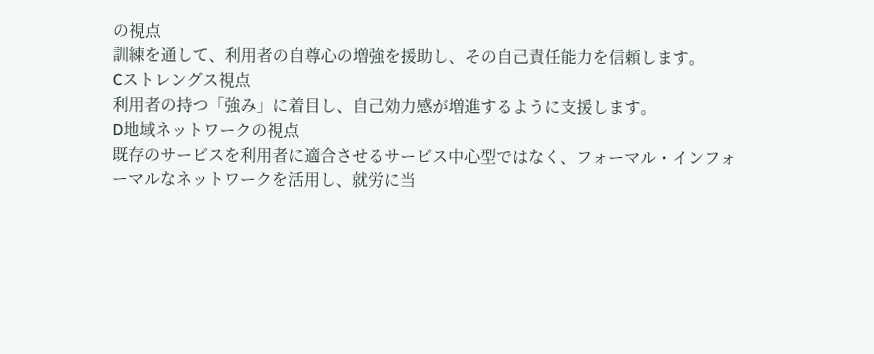の視点
訓練を通して、利用者の自尊心の増強を援助し、その自己責任能力を信頼します。
Cストレングス視点
利用者の持つ「強み」に着目し、自己効力感が増進するように支援します。
D地域ネットワークの視点
既存のサービスを利用者に適合させるサービス中心型ではなく、フォーマル・インフォーマルなネットワークを活用し、就労に当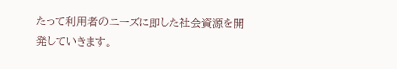たって利用者のニーズに即した社会資源を開発していきます。